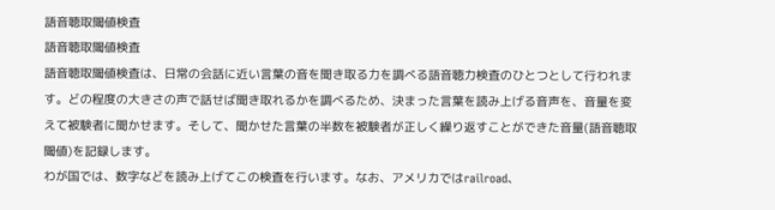語音聴取閾値検査
語音聴取閾値検査
語音聴取閾値検査は、日常の会話に近い言葉の音を聞き取る力を調べる語音聴力検査のひとつとして行われます。どの程度の大きさの声で話せば聞き取れるかを調べるため、決まった言葉を読み上げる音声を、音量を変えて被験者に聞かせます。そして、聞かせた言葉の半数を被験者が正しく繰り返すことができた音量(語音聴取閾値)を記録します。
わが国では、数字などを読み上げてこの検査を行います。なお、アメリカではrailroad、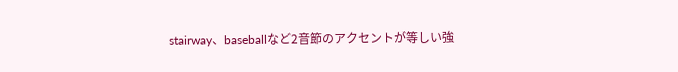stairway、baseballなど2音節のアクセントが等しい強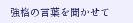強格の言葉を聞かせて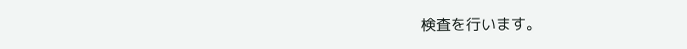検査を行います。